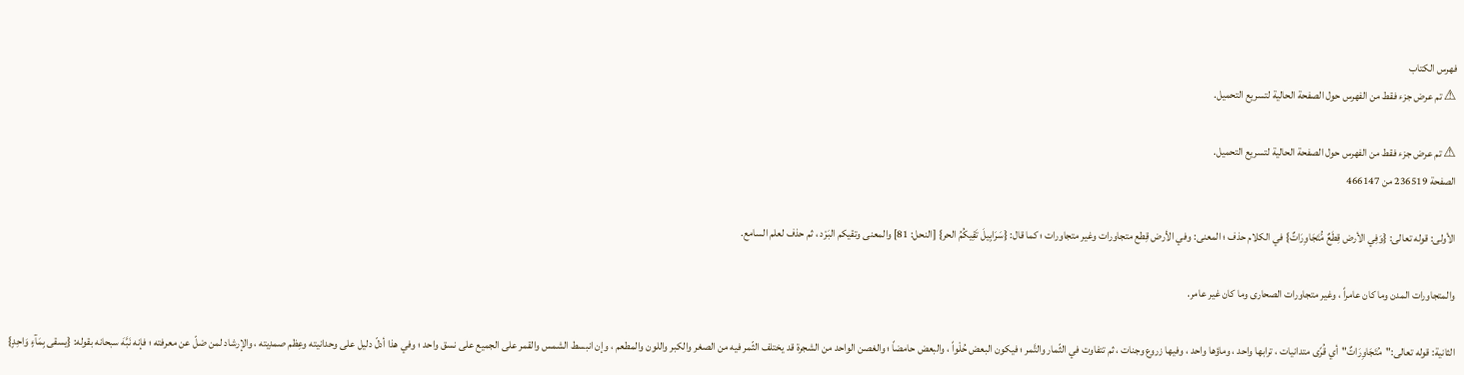فهرس الكتاب
⚠ تم عرض جزء فقط من الفهرس حول الصفحة الحالية لتسريع التحميل.

⚠ تم عرض جزء فقط من الفهرس حول الصفحة الحالية لتسريع التحميل.
الصفحة 236519 من 466147

الأولى: قوله تعالى: {وَفِي الأرض قِطَعٌ مُّتَجَاوِرَاتٌ} في الكلام حذف ؛ المعنى: وفي الأرض قِطع متجاورات وغير متجاورات ؛ كما قال: {سَرَابِيلَ تَقِيكُمُ الحر} [النحل: 81] والمعنى وتقيكم البَرْد ، ثم حذف لعلم السامع.

والمتجاورات المدن وما كان عامراً ، وغير متجاورات الصحارى وما كان غير عامر.

الثانية: قوله تعالى:"مُتَجَاوِرَاتٌ"أي قُرًى متدانيات ، ترابها واحد ، وماؤها واحد ، وفيها زروع وجنات ، ثم تتفاوت في الثّمار والتَّمر ؛ فيكون البعض حُلْواً ، والبعض حامضاً ؛ والغصن الواحد من الشجرة قد يختلف الثّمر فيه من الصغر والكبر واللون والمطعم ، وإن انبسط الشمس والقمر على الجميع على نسق واحد ؛ وفي هذا أدلّ دليل على وحدانيته وعِظم صمدِيته ، والإرشاد لمن ضلّ عن معرفته ؛ فإنه نَبَّهَ سبحانه بقوله: {يسقى بِمَآءٍ وَاحِدٍ}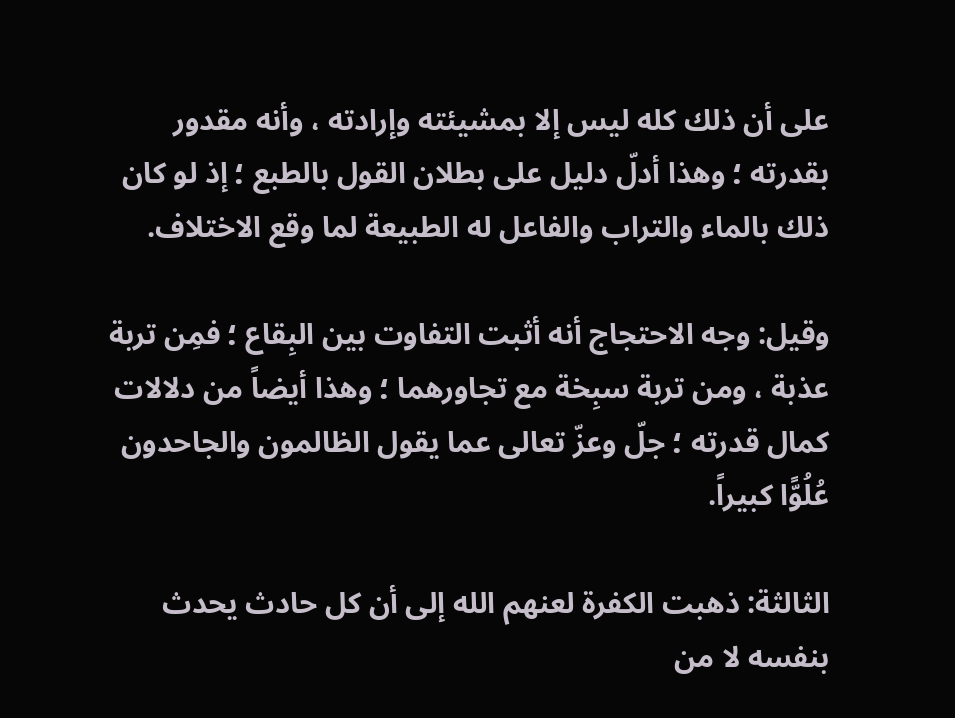على أن ذلك كله ليس إلا بمشيئته وإرادته ، وأنه مقدور بقدرته ؛ وهذا أدلّ دليل على بطلان القول بالطبع ؛ إذ لو كان ذلك بالماء والتراب والفاعل له الطبيعة لما وقع الاختلاف.

وقيل: وجه الاحتجاج أنه أثبت التفاوت بين البِقاع ؛ فمِن تربة عذبة ، ومن تربة سبِخة مع تجاورهما ؛ وهذا أيضاً من دلالات كمال قدرته ؛ جلّ وعزّ تعالى عما يقول الظالمون والجاحدون عُلُوًّا كبيراً.

الثالثة: ذهبت الكفرة لعنهم الله إلى أن كل حادث يحدث بنفسه لا من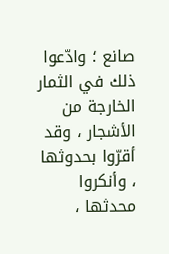صانع ؛ وادّعوا ذلك في الثمار الخارجة من الأشجار ، وقد أقرّوا بحدوثها ، وأنكروا محدثها ،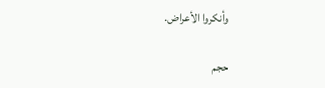وأنكروا الأعراض.

حجم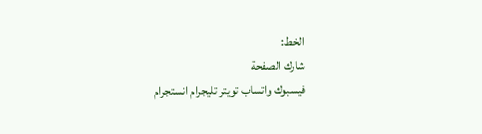الخط:
شارك الصفحة
فيسبوك واتساب تويتر تليجرام انستجرام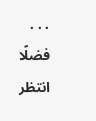. . .
فضلًا انتظر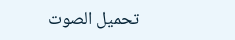تحميل الصوت